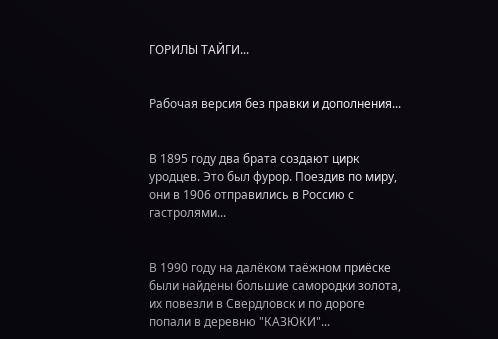ГОРИЛЫ ТАЙГИ...


Рабочая версия без правки и дополнения...


В 1895 году два брата создают цирк уродцев. Это был фурор. Поездив по миру, они в 1906 отправились в Россию с гастролями...


В 1990 году на далёком таёжном приёске были найдены большие самородки золота, их повезли в Свердловск и по дороге попали в деревню "КАЗЮКИ"...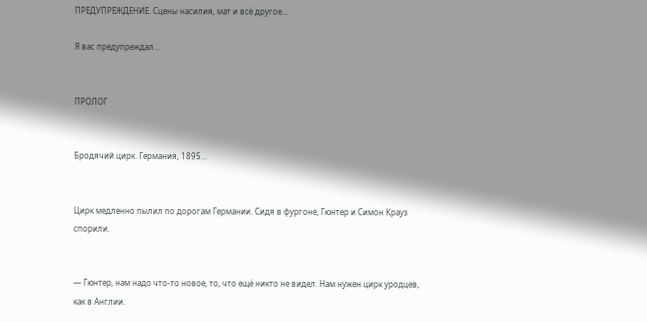ПРЕДУПРЕЖДЕНИЕ. Сцены насилия, мат и всё другое...

Я вас предупреждал...


ПРОЛОГ


Бродячий цирк. Германия, 1895...


Цирк медленно пылил по дорогам Германии. Сидя в фургоне, Гюнтер и Симон Крауз спорили.


— Гюнтер, нам надо что-то новое, то, что ещё никто не видел. Нам нужен цирк уродцев, как в Англии.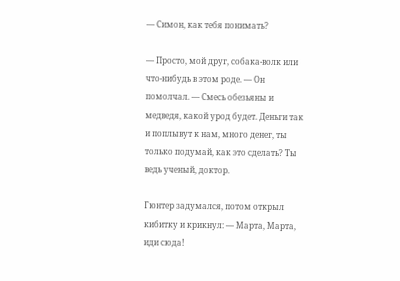— Симон, как тебя понимать?

— Просто, мой друг, собака-волк или что-нибудь в этом роде. — Он помолчал. — Смесь обезьяны и медведя, какой урод будет. Деньги так и поплывут к нам, много денег, ты только подумай, как это сделать? Ты ведь ученый, доктор.

Гюнтер задумался, потом открыл кибитку и крикнул: — Марта, Марта, иди сюда!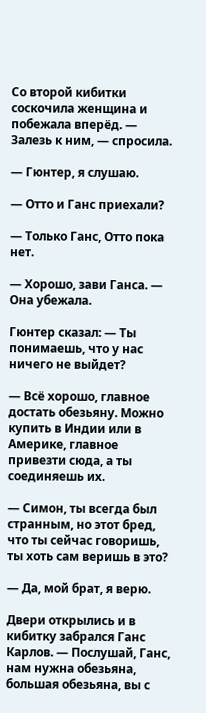Со второй кибитки соскочила женщина и побежала вперёд. — Залезь к ним, — спросила.

— Гюнтер, я слушаю.

— Отто и Ганс приехали?

— Только Ганс, Отто пока нет.

— Хорошо, зави Ганса. — Она убежала.

Гюнтер сказал: — Ты понимаешь, что у нас ничего не выйдет?

— Всё хорошо, главное достать обезьяну. Можно купить в Индии или в Америке, главное привезти сюда, а ты соединяешь их.

— Симон, ты всегда был странным, но этот бред, что ты сейчас говоришь, ты хоть сам веришь в это?

— Да, мой брат, я верю.

Двери открылись и в кибитку забрался Ганс Карлов. — Послушай, Ганс, нам нужна обезьяна, большая обезьяна, вы с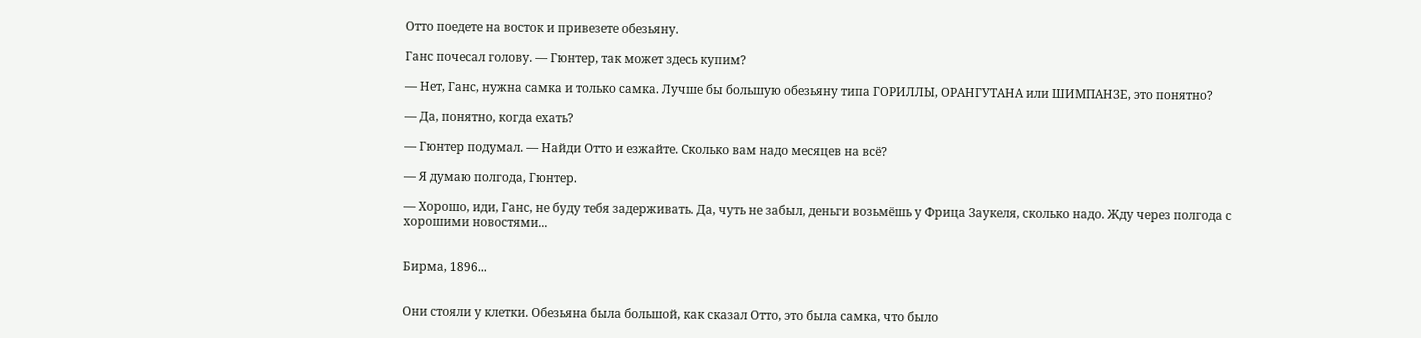Отто поедете на восток и привезете обезьяну.

Ганс почесал голову. — Гюнтер, так может здесь купим?

— Нет, Ганс, нужна самка и только самка. Лучше бы большую обезьяну типа ГОРИЛЛЫ, ОРАНГУТАНА или ШИМПАНЗЕ, это понятно?

— Да, понятно, когда ехать?

— Гюнтер подумал. — Найди Отто и езжайте. Сколько вам надо месяцев на всё?

— Я думаю полгода, Гюнтер.

— Хорошо, иди, Ганс, не буду тебя задерживать. Да, чуть не забыл, деньги возьмёшь у Фрица Заукеля, сколько надо. Жду через полгода с хорошими новостями...


Бирма, 1896...


Они стояли у клетки. Обезьяна была большой, как сказал Отто, это была самка, что было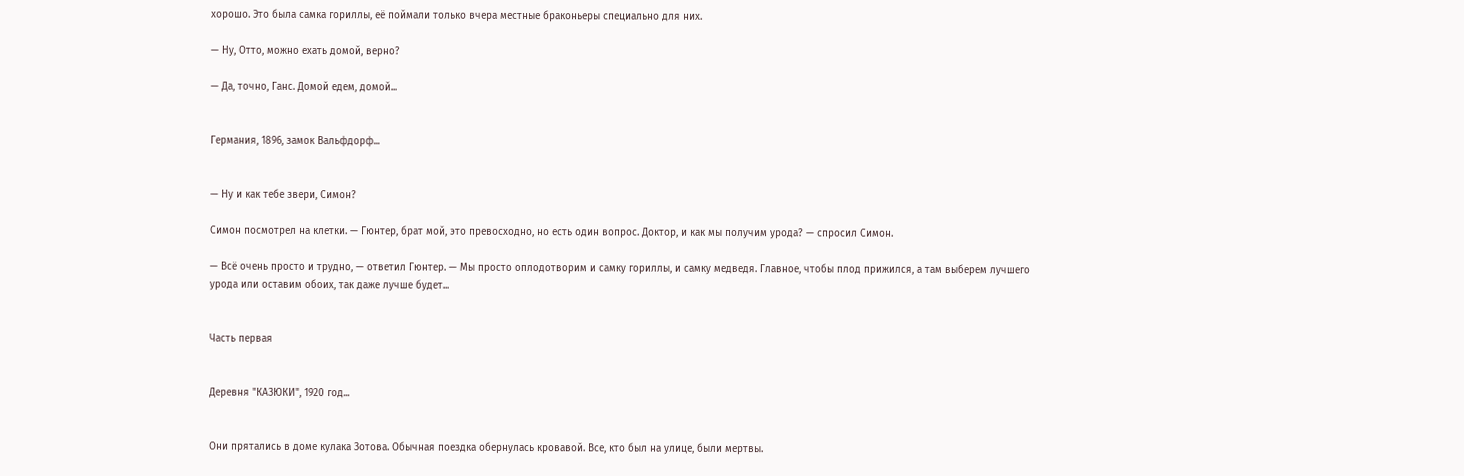хорошо. Это была самка гориллы, её поймали только вчера местные браконьеры специально для них.

— Ну, Отто, можно ехать домой, верно?

— Да, точно, Ганс. Домой едем, домой...


Германия, 1896, замок Вальфдорф...


— Ну и как тебе звери, Симон?

Симон посмотрел на клетки. — Гюнтер, брат мой, это превосходно, но есть один вопрос. Доктор, и как мы получим урода? — спросил Симон.

— Всё очень просто и трудно, — ответил Гюнтер. — Мы просто оплодотворим и самку гориллы, и самку медведя. Главное, чтобы плод прижился, а там выберем лучшего урода или оставим обоих, так даже лучше будет...


Часть первая


Деревня "КАЗЮКИ", 1920 год...


Они прятались в доме кулака Зотова. Обычная поездка обернулась кровавой. Все, кто был на улице, были мертвы.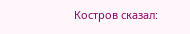Костров сказал: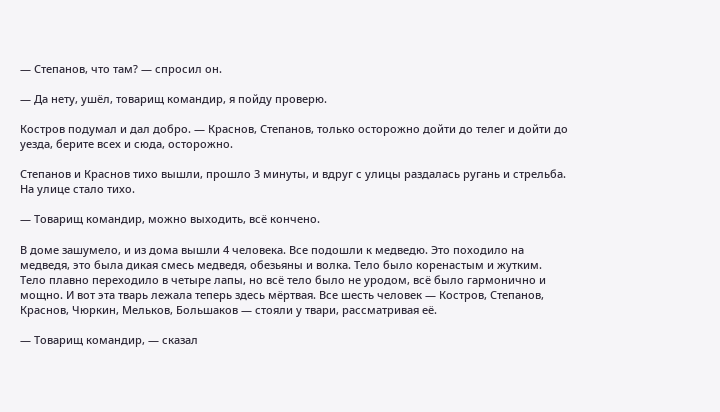— Степанов, что там? — спросил он.

— Да нету, ушёл, товарищ командир, я пойду проверю.

Костров подумал и дал добро. — Краснов, Степанов, только осторожно дойти до телег и дойти до уезда, берите всех и сюда, осторожно.

Степанов и Краснов тихо вышли, прошло 3 минуты, и вдруг с улицы раздалась ругань и стрельба. На улице стало тихо.

— Товарищ командир, можно выходить, всё кончено.

В доме зашумело, и из дома вышли 4 человека. Все подошли к медведю. Это походило на медведя, это была дикая смесь медведя, обезьяны и волка. Тело было коренастым и жутким. Тело плавно переходило в четыре лапы, но всё тело было не уродом, всё было гармонично и мощно. И вот эта тварь лежала теперь здесь мёртвая. Все шесть человек — Костров, Степанов, Краснов, Чюркин, Мельков, Большаков — стояли у твари, рассматривая её.

— Товарищ командир, — сказал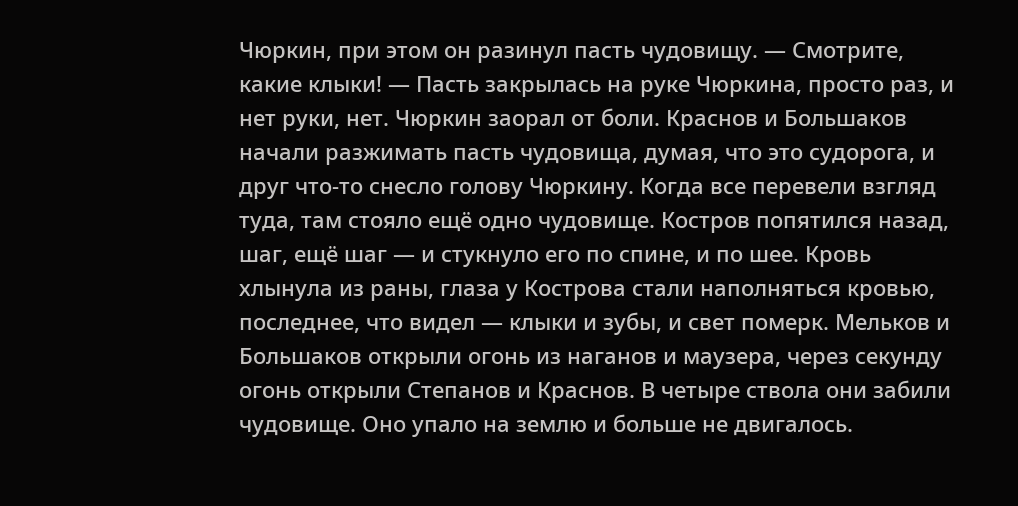Чюркин, при этом он разинул пасть чудовищу. — Смотрите, какие клыки! — Пасть закрылась на руке Чюркина, просто раз, и нет руки, нет. Чюркин заорал от боли. Краснов и Большаков начали разжимать пасть чудовища, думая, что это судорога, и друг что-то снесло голову Чюркину. Когда все перевели взгляд туда, там стояло ещё одно чудовище. Костров попятился назад, шаг, ещё шаг — и стукнуло его по спине, и по шее. Кровь хлынула из раны, глаза у Кострова стали наполняться кровью, последнее, что видел — клыки и зубы, и свет померк. Мельков и Большаков открыли огонь из наганов и маузера, через секунду огонь открыли Степанов и Краснов. В четыре ствола они забили чудовище. Оно упало на землю и больше не двигалось.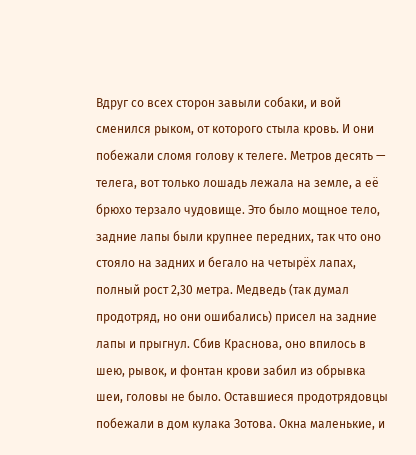Вдруг со всех сторон завыли собаки, и вой сменился рыком, от которого стыла кровь. И они побежали сломя голову к телеге. Метров десять — телега, вот только лошадь лежала на земле, а её брюхо терзало чудовище. Это было мощное тело, задние лапы были крупнее передних, так что оно стояло на задних и бегало на четырёх лапах, полный рост 2,30 метра. Медведь (так думал продотряд, но они ошибались) присел на задние лапы и прыгнул. Сбив Краснова, оно впилось в шею, рывок, и фонтан крови забил из обрывка шеи, головы не было. Оставшиеся продотрядовцы побежали в дом кулака Зотова. Окна маленькие, и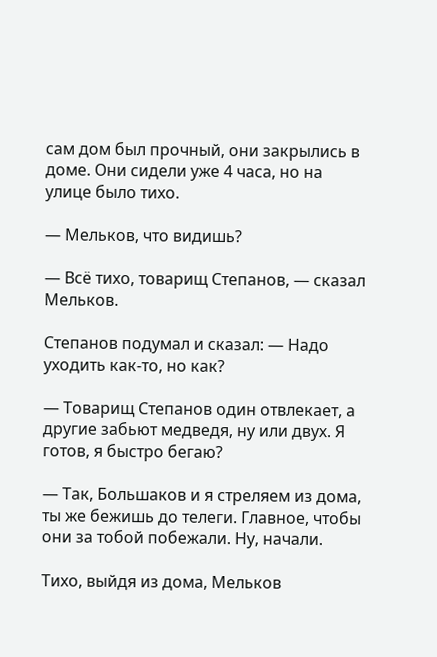сам дом был прочный, они закрылись в доме. Они сидели уже 4 часа, но на улице было тихо.

— Мельков, что видишь?

— Всё тихо, товарищ Степанов, — сказал Мельков.

Степанов подумал и сказал: — Надо уходить как-то, но как?

— Товарищ Степанов один отвлекает, а другие забьют медведя, ну или двух. Я готов, я быстро бегаю?

— Так, Большаков и я стреляем из дома, ты же бежишь до телеги. Главное, чтобы они за тобой побежали. Ну, начали.

Тихо, выйдя из дома, Мельков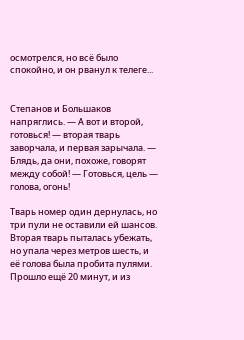осмотрелся, но всё было спокойно, и он рванул к телеге...


Степанов и Большаков напряглись. — А вот и второй, готовься! — вторая тварь заворчала, и первая зарычала. — Блядь, да они, похоже, говорят между собой! — Готовься, цель — голова, огонь!

Тварь номер один дернулась, но три пули не оставили ей шансов. Вторая тварь пыталась убежать, но упала через метров шесть, и её голова была пробита пулями. Прошло ещё 20 минут, и из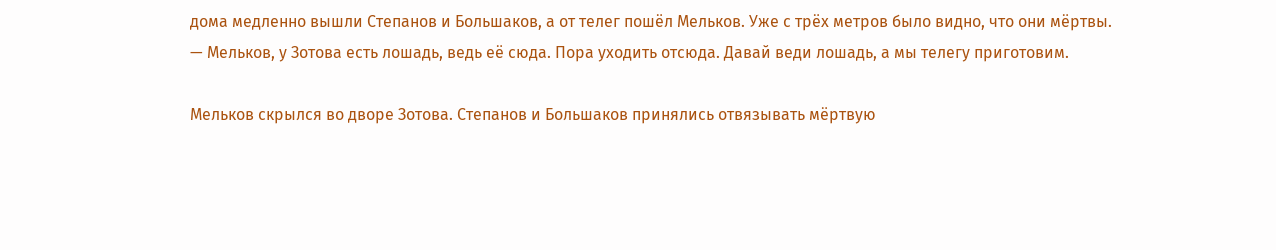дома медленно вышли Степанов и Большаков, а от телег пошёл Мельков. Уже с трёх метров было видно, что они мёртвы. — Мельков, у Зотова есть лошадь, ведь её сюда. Пора уходить отсюда. Давай веди лошадь, а мы телегу приготовим.

Мельков скрылся во дворе Зотова. Степанов и Большаков принялись отвязывать мёртвую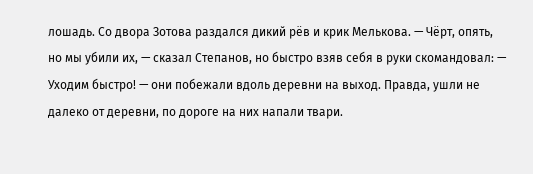лошадь. Со двора Зотова раздался дикий рёв и крик Мелькова. — Чёрт, опять, но мы убили их, — сказал Степанов, но быстро взяв себя в руки скомандовал: — Уходим быстро! — они побежали вдоль деревни на выход. Правда, ушли не далеко от деревни, по дороге на них напали твари.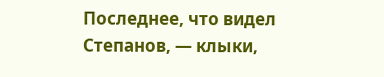Последнее, что видел Степанов, — клыки,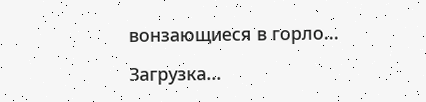вонзающиеся в горло...

Загрузка...